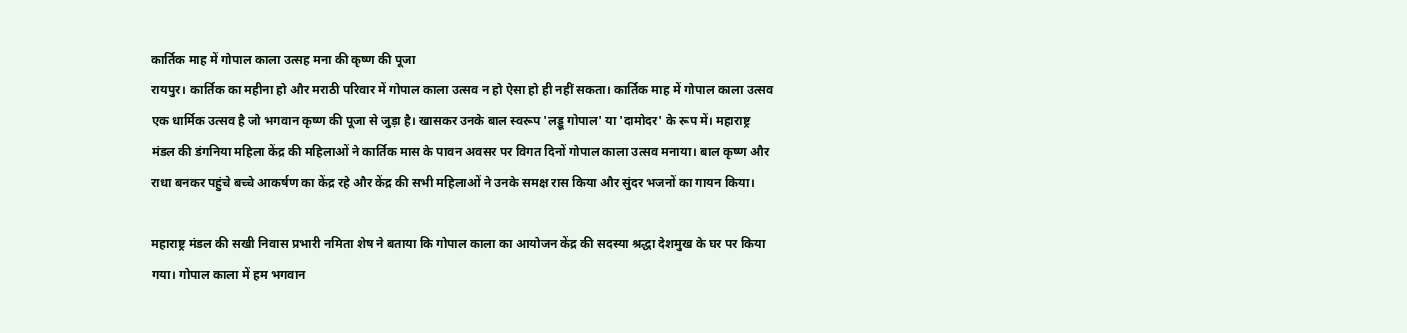कार्तिक माह में गोपाल काला उत्सह मना की कृष्ण की पूजा
रायपुर। कार्तिक का महीना हो और मराठी परिवार में गोपाल काला उत्सव न हो ऐसा हो ही नहीं सकता। कार्तिक माह में गोपाल काला उत्सव एक धार्मिक उत्सव है जो भगवान कृष्ण की पूजा से जुड़ा है। खासकर उनके बाल स्वरूप 'लड्डू गोपाल' या 'दामोदर' के रूप में। महाराष्ट्र मंडल की डंगनिया महिला केंद्र की महिलाओं ने कार्तिक मास के पावन अवसर पर विगत दिनों गोपाल काला उत्सव मनाया। बाल कृष्ण और राधा बनकर पहुंचे बच्चे आकर्षण का केंद्र रहे और केंद्र की सभी महिलाओं ने उनके समक्ष रास किया और सुंदर भजनों का गायन किया।

महाराष्ट्र मंडल की सखी निवास प्रभारी नमिता शेष ने बताया कि गोपाल काला का आयोजन केंद्र की सदस्या श्रद्धा देशमुख के घर पर किया गया। गोपाल काला में हम भगवान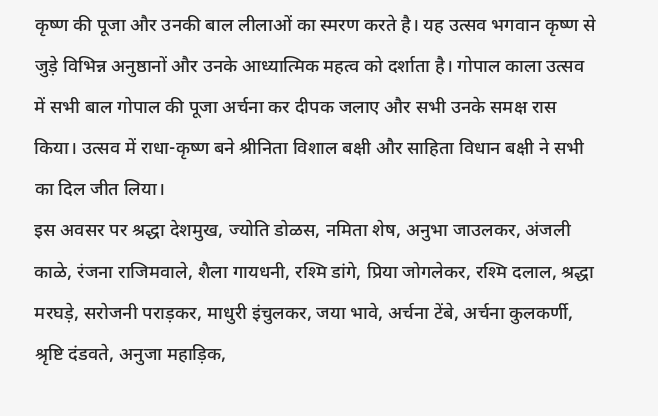कृष्ण की पूजा और उनकी बाल लीलाओं का स्मरण करते है। यह उत्सव भगवान कृष्ण से जुड़े विभिन्न अनुष्ठानों और उनके आध्यात्मिक महत्व को दर्शाता है। गोपाल काला उत्सव में सभी बाल गोपाल की पूजा अर्चना कर दीपक जलाए और सभी उनके समक्ष रास किया। उत्सव में राधा-कृष्ण बने श्रीनिता विशाल बक्षी और साहिता विधान बक्षी ने सभी का दिल जीत लिया।
इस अवसर पर श्रद्धा देशमुख, ज्योति डोळस, नमिता शेष, अनुभा जाउलकर, अंजली काळे, रंजना राजिमवाले, शैला गायधनी, रश्मि डांगे, प्रिया जोगलेकर, रश्मि दलाल, श्रद्धा मरघड़े, सरोजनी पराड़कर, माधुरी इंचुलकर, जया भावे, अर्चना टेंबे, अर्चना कुलकर्णी, श्रृष्टि दंडवते, अनुजा महाड़िक,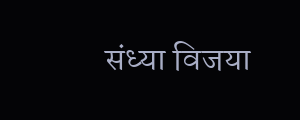संध्या विजया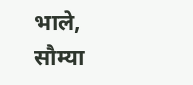भाले, सौम्या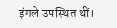इंगले उपस्थित थीं।